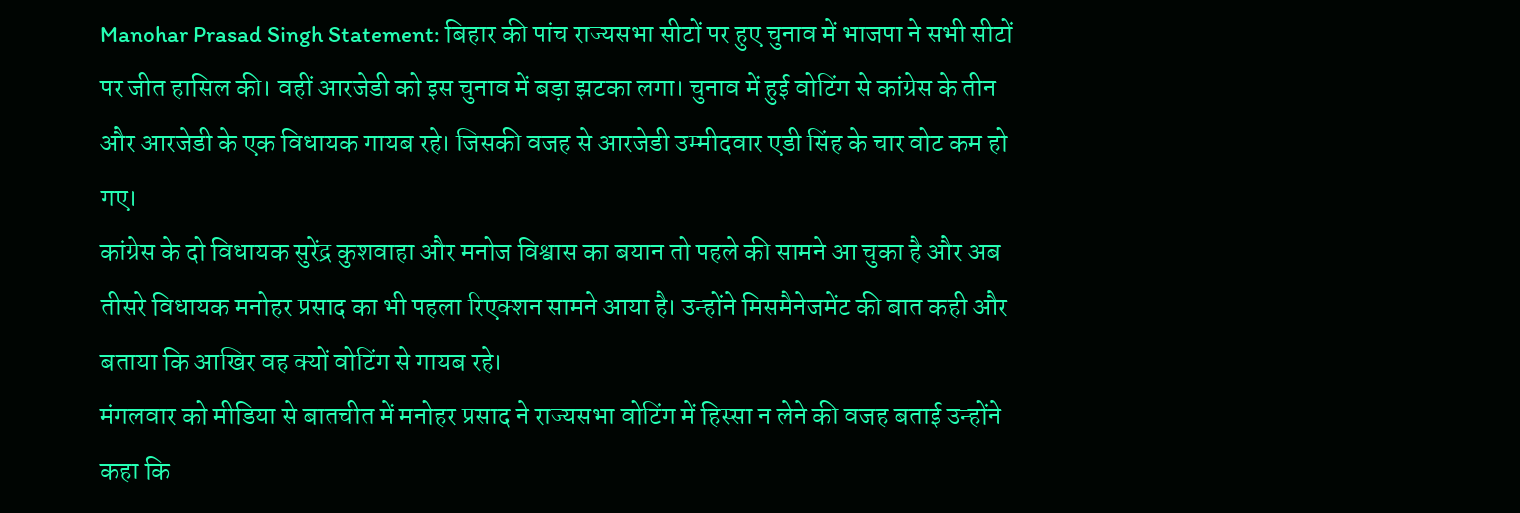Manohar Prasad Singh Statement: बिहार की पांच राज्यसभा सीटों पर हुए चुनाव में भाजपा ने सभी सीटों पर जीत हासिल की। वहीं आरजेडी को इस चुनाव में बड़ा झटका लगा। चुनाव में हुई वोटिंग से कांग्रेस के तीन और आरजेडी के एक विधायक गायब रहे। जिसकी वजह से आरजेडी उम्मीदवार एडी सिंह के चार वोट कम हो गए।
कांग्रेस के दो विधायक सुरेंद्र कुशवाहा और मनोज विश्वास का बयान तो पहले की सामने आ चुका है और अब तीसरे विधायक मनोहर प्रसाद का भी पहला रिएक्शन सामने आया है। उन्होंने मिसमैनेजमेंट की बात कही और बताया कि आखिर वह क्यों वोटिंग से गायब रहे।
मंगलवार को मीडिया से बातचीत में मनोहर प्रसाद ने राज्यसभा वोटिंग में हिस्सा न लेने की वजह बताई उन्होंने कहा कि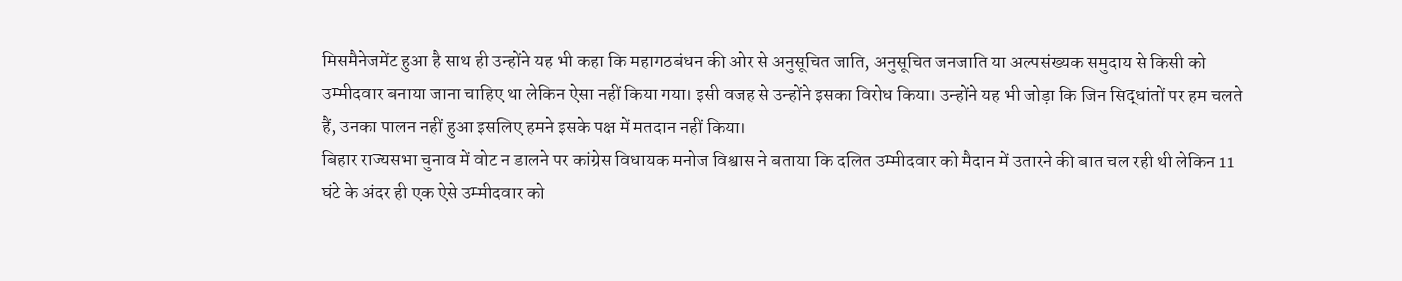मिसमैनेजमेंट हुआ है साथ ही उन्होंने यह भी कहा कि महागठबंधन की ओर से अनुसूचित जाति, अनुसूचित जनजाति या अल्पसंख्यक समुदाय से किसी को उम्मीदवार बनाया जाना चाहिए था लेकिन ऐसा नहीं किया गया। इसी वजह से उन्होंने इसका विरोध किया। उन्होंने यह भी जोड़ा कि जिन सिद्धांतों पर हम चलते हैं, उनका पालन नहीं हुआ इसलिए हमने इसके पक्ष में मतदान नहीं किया।
बिहार राज्यसभा चुनाव में वोट न डालने पर कांग्रेस विधायक मनोज विश्वास ने बताया कि दलित उम्मीदवार को मैदान में उतारने की बात चल रही थी लेकिन 11 घंटे के अंदर ही एक ऐसे उम्मीदवार को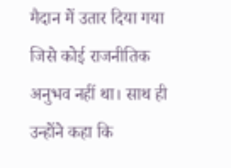मैदान में उतार दिया गया जिसे कोई राजनीतिक अनुभव नहीं था। साथ ही उन्होंने कहा कि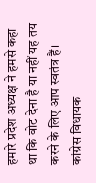हमारे प्रदेश अध्यक्ष ने हमसे कहा था कि वोट देना है या नहीं यह तय करने के लिए आप स्वतंत्र हैं।
कांग्रेस विधायक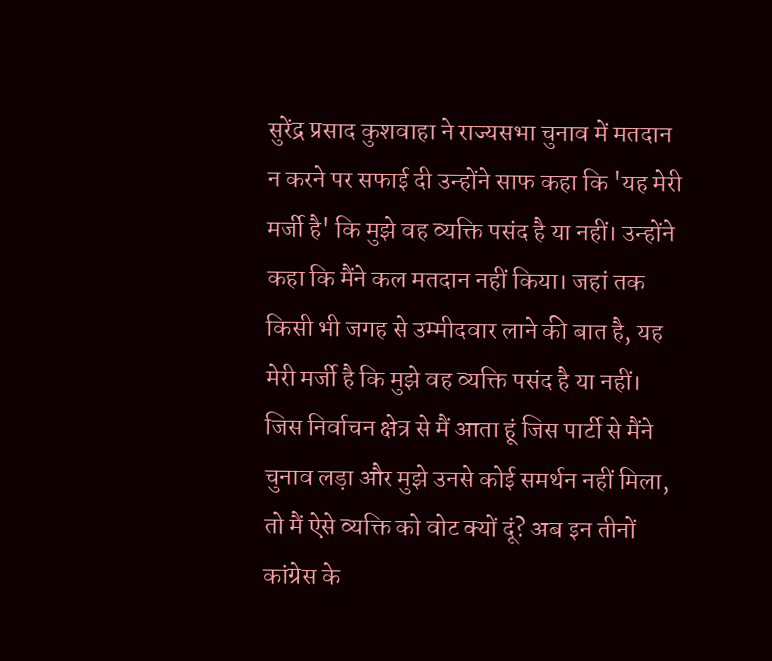सुरेंद्र प्रसाद कुशवाहा ने राज्यसभा चुनाव में मतदान न करने पर सफाई दी उन्होंने साफ कहा कि 'यह मेरी मर्जी है' कि मुझे वह व्यक्ति पसंद है या नहीं। उन्होंने कहा कि मैंने कल मतदान नहीं किया। जहां तक किसी भी जगह से उम्मीदवार लाने की बात है, यह मेरी मर्जी है कि मुझे वह व्यक्ति पसंद है या नहीं। जिस निर्वाचन क्षेत्र से मैं आता हूं जिस पार्टी से मैंने चुनाव लड़ा और मुझे उनसे कोई समर्थन नहीं मिला, तो मैं ऐसे व्यक्ति को वोट क्यों दूं? अब इन तीनों कांग्रेस के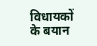विधायकों के बयान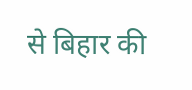से बिहार की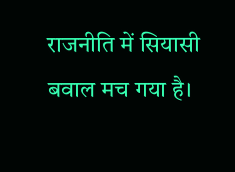राजनीति में सियासी बवाल मच गया है।